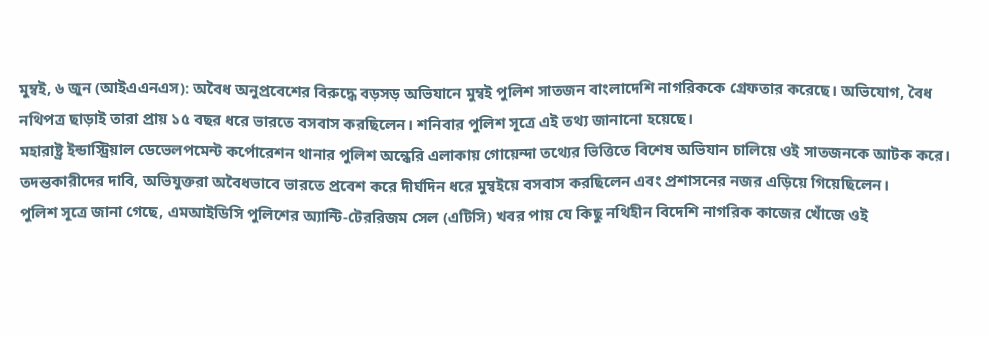মুম্বই, ৬ জুন (আইএএনএস): অবৈধ অনুপ্রবেশের বিরুদ্ধে বড়সড় অভিযানে মুম্বই পুলিশ সাতজন বাংলাদেশি নাগরিককে গ্রেফতার করেছে। অভিযোগ, বৈধ নথিপত্র ছাড়াই তারা প্রায় ১৫ বছর ধরে ভারতে বসবাস করছিলেন। শনিবার পুলিশ সূত্রে এই তথ্য জানানো হয়েছে।
মহারাষ্ট্র ইন্ডাস্ট্রিয়াল ডেভেলপমেন্ট কর্পোরেশন থানার পুলিশ অন্ধেরি এলাকায় গোয়েন্দা তথ্যের ভিত্তিতে বিশেষ অভিযান চালিয়ে ওই সাতজনকে আটক করে। তদন্তকারীদের দাবি, অভিযুক্তরা অবৈধভাবে ভারতে প্রবেশ করে দীর্ঘদিন ধরে মুম্বইয়ে বসবাস করছিলেন এবং প্রশাসনের নজর এড়িয়ে গিয়েছিলেন।
পুলিশ সূত্রে জানা গেছে, এমআইডিসি পুলিশের অ্যান্টি-টেররিজম সেল (এটিসি) খবর পায় যে কিছু নথিহীন বিদেশি নাগরিক কাজের খোঁজে ওই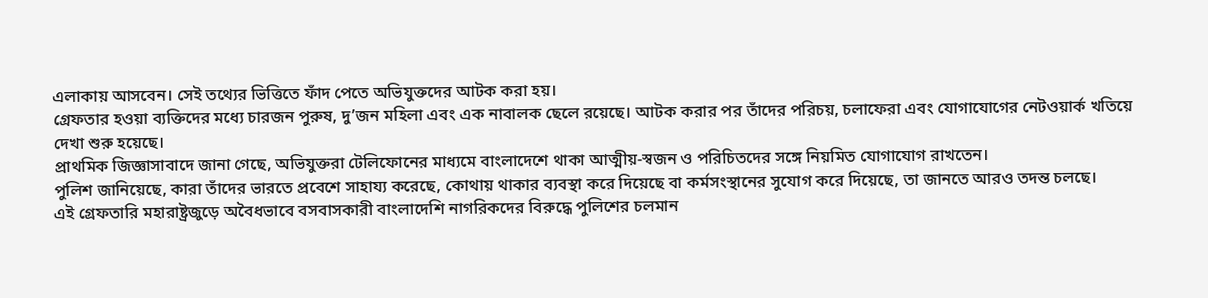এলাকায় আসবেন। সেই তথ্যের ভিত্তিতে ফাঁদ পেতে অভিযুক্তদের আটক করা হয়।
গ্রেফতার হওয়া ব্যক্তিদের মধ্যে চারজন পুরুষ, দু’জন মহিলা এবং এক নাবালক ছেলে রয়েছে। আটক করার পর তাঁদের পরিচয়, চলাফেরা এবং যোগাযোগের নেটওয়ার্ক খতিয়ে দেখা শুরু হয়েছে।
প্রাথমিক জিজ্ঞাসাবাদে জানা গেছে, অভিযুক্তরা টেলিফোনের মাধ্যমে বাংলাদেশে থাকা আত্মীয়-স্বজন ও পরিচিতদের সঙ্গে নিয়মিত যোগাযোগ রাখতেন।
পুলিশ জানিয়েছে, কারা তাঁদের ভারতে প্রবেশে সাহায্য করেছে, কোথায় থাকার ব্যবস্থা করে দিয়েছে বা কর্মসংস্থানের সুযোগ করে দিয়েছে, তা জানতে আরও তদন্ত চলছে।
এই গ্রেফতারি মহারাষ্ট্রজুড়ে অবৈধভাবে বসবাসকারী বাংলাদেশি নাগরিকদের বিরুদ্ধে পুলিশের চলমান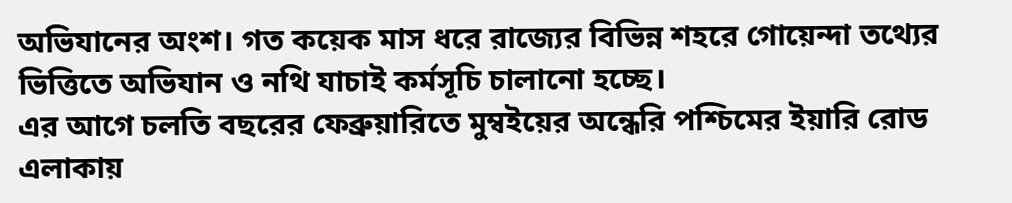অভিযানের অংশ। গত কয়েক মাস ধরে রাজ্যের বিভিন্ন শহরে গোয়েন্দা তথ্যের ভিত্তিতে অভিযান ও নথি যাচাই কর্মসূচি চালানো হচ্ছে।
এর আগে চলতি বছরের ফেব্রুয়ারিতে মুম্বইয়ের অন্ধেরি পশ্চিমের ইয়ারি রোড এলাকায়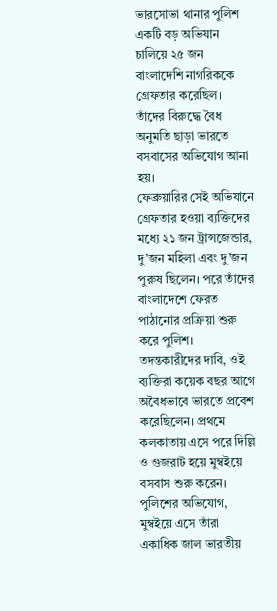ভারসোভা থানার পুলিশ একটি বড় অভিযান চালিয়ে ২৫ জন বাংলাদেশি নাগরিককে গ্রেফতার করেছিল। তাঁদের বিরুদ্ধে বৈধ অনুমতি ছাড়া ভারতে বসবাসের অভিযোগ আনা হয়।
ফেব্রুয়ারির সেই অভিযানে গ্রেফতার হওয়া ব্যক্তিদের মধ্যে ২১ জন ট্রান্সজেন্ডার, দু’জন মহিলা এবং দু’জন পুরুষ ছিলেন। পরে তাঁদের বাংলাদেশে ফেরত পাঠানোর প্রক্রিয়া শুরু করে পুলিশ।
তদন্তকারীদের দাবি, ওই ব্যক্তিরা কয়েক বছর আগে অবৈধভাবে ভারতে প্রবেশ করেছিলেন। প্রথমে কলকাতায় এসে পরে দিল্লি ও গুজরাট হয়ে মুম্বইয়ে বসবাস শুরু করেন।
পুলিশের অভিযোগ, মুম্বইয়ে এসে তাঁরা একাধিক জাল ভারতীয়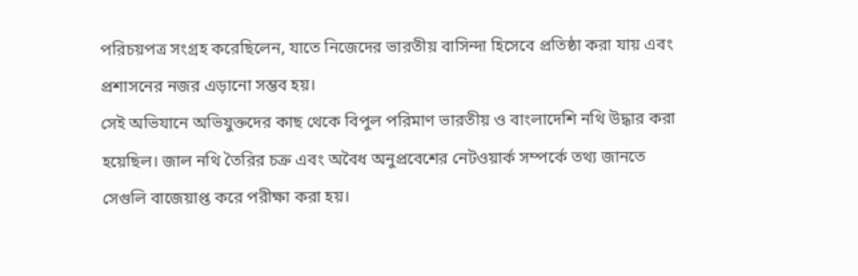পরিচয়পত্র সংগ্রহ করেছিলেন, যাতে নিজেদের ভারতীয় বাসিন্দা হিসেবে প্রতিষ্ঠা করা যায় এবং প্রশাসনের নজর এড়ানো সম্ভব হয়।
সেই অভিযানে অভিযুক্তদের কাছ থেকে বিপুল পরিমাণ ভারতীয় ও বাংলাদেশি নথি উদ্ধার করা হয়েছিল। জাল নথি তৈরির চক্র এবং অবৈধ অনুপ্রবেশের নেটওয়ার্ক সম্পর্কে তথ্য জানতে সেগুলি বাজেয়াপ্ত করে পরীক্ষা করা হয়।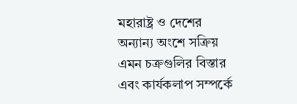মহারাষ্ট্র ও দেশের অন্যান্য অংশে সক্রিয় এমন চক্রগুলির বিস্তার এবং কার্যকলাপ সম্পর্কে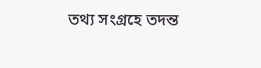তথ্য সংগ্রহে তদন্ত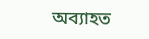অব্যাহত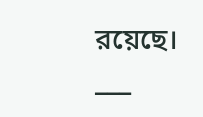রয়েছে।
___